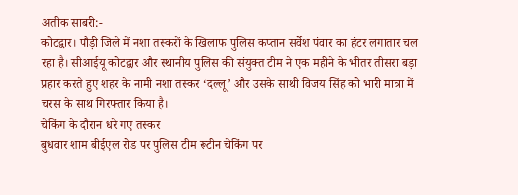अतीक साबरी:-
कोटद्वार। पौड़ी जिले में नशा तस्करों के खिलाफ पुलिस कप्तान सर्वेश पंवार का हंटर लगातार चल रहा है। सीआईयू कोटद्वार और स्थानीय पुलिस की संयुक्त टीम ने एक महीने के भीतर तीसरा बड़ा प्रहार करते हुए शहर के नामी नशा तस्कर ‘दल्लू’ और उसके साथी विजय सिंह को भारी मात्रा में चरस के साथ गिरफ्तार किया है।
चेकिंग के दौरान धरे गए तस्कर
बुधवार शाम बीईएल रोड पर पुलिस टीम रूटीन चेकिंग पर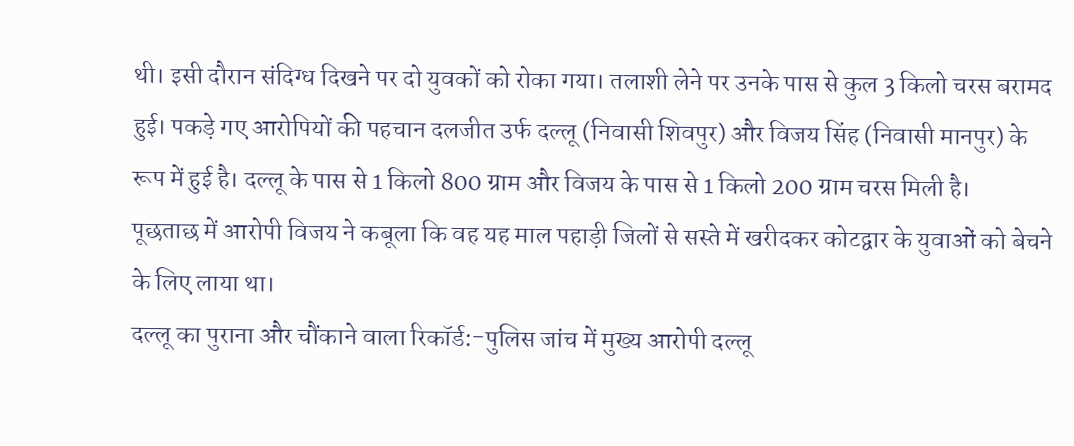थी। इसी दौरान संदिग्ध दिखने पर दो युवकों को रोका गया। तलाशी लेने पर उनके पास से कुल 3 किलो चरस बरामद हुई। पकड़े गए आरोपियों की पहचान दलजीत उर्फ दल्लू (निवासी शिवपुर) और विजय सिंह (निवासी मानपुर) के रूप में हुई है। दल्लू के पास से 1 किलो 800 ग्राम और विजय के पास से 1 किलो 200 ग्राम चरस मिली है।
पूछताछ में आरोपी विजय ने कबूला कि वह यह माल पहाड़ी जिलों से सस्ते में खरीदकर कोटद्वार के युवाओं को बेचने के लिए लाया था।
दल्लू का पुराना और चौंकाने वाला रिकॉर्ड:-पुलिस जांच में मुख्य आरोपी दल्लू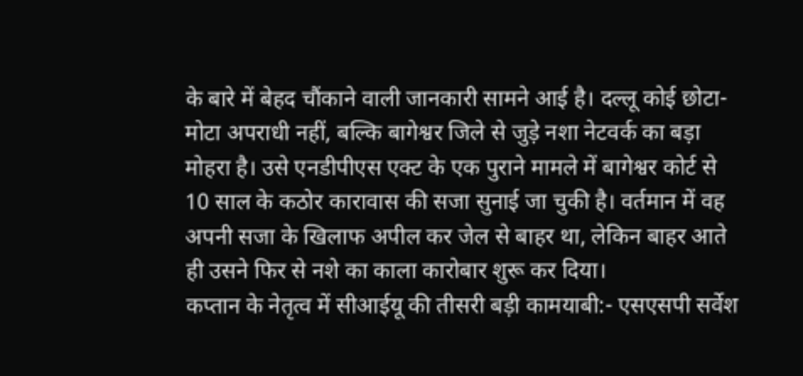के बारे में बेहद चौंकाने वाली जानकारी सामने आई है। दल्लू कोई छोटा-मोटा अपराधी नहीं, बल्कि बागेश्वर जिले से जुड़े नशा नेटवर्क का बड़ा मोहरा है। उसे एनडीपीएस एक्ट के एक पुराने मामले में बागेश्वर कोर्ट से 10 साल के कठोर कारावास की सजा सुनाई जा चुकी है। वर्तमान में वह अपनी सजा के खिलाफ अपील कर जेल से बाहर था, लेकिन बाहर आते ही उसने फिर से नशे का काला कारोबार शुरू कर दिया।
कप्तान के नेतृत्व में सीआईयू की तीसरी बड़ी कामयाबी:- एसएसपी सर्वेश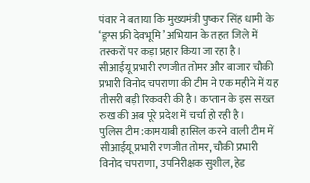पंवार ने बताया कि मुख्यमंत्री पुष्कर सिंह धामी के ‘ड्रग्स फ्री देवभूमि’ अभियान के तहत जिले में तस्करों पर कड़ा प्रहार किया जा रहा है।
सीआईयू प्रभारी रणजीत तोमर और बाजार चौकी प्रभारी विनोद चपराणा की टीम ने एक महीने में यह तीसरी बड़ी रिकवरी की है। कप्तान के इस सख्त रुख की अब पूरे प्रदेश में चर्चा हो रही है।
पुलिस टीम:कामयाबी हासिल करने वाली टीम में सीआईयू प्रभारी रणजीत तोमर, चौकी प्रभारी विनोद चपराणा, उपनिरीक्षक सुशील, हेड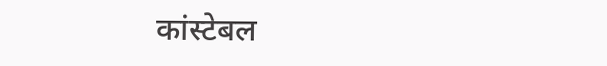कांस्टेबल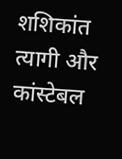शशिकांत त्यागी और कांस्टेबल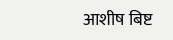आशीष बिष्ट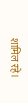शामिल रहे।